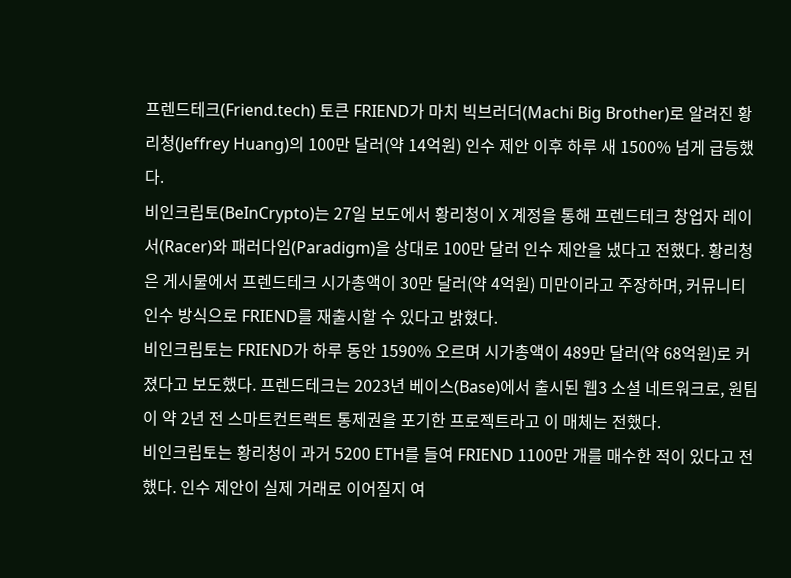프렌드테크(Friend.tech) 토큰 FRIEND가 마치 빅브러더(Machi Big Brother)로 알려진 황리청(Jeffrey Huang)의 100만 달러(약 14억원) 인수 제안 이후 하루 새 1500% 넘게 급등했다.
비인크립토(BeInCrypto)는 27일 보도에서 황리청이 X 계정을 통해 프렌드테크 창업자 레이서(Racer)와 패러다임(Paradigm)을 상대로 100만 달러 인수 제안을 냈다고 전했다. 황리청은 게시물에서 프렌드테크 시가총액이 30만 달러(약 4억원) 미만이라고 주장하며, 커뮤니티 인수 방식으로 FRIEND를 재출시할 수 있다고 밝혔다.
비인크립토는 FRIEND가 하루 동안 1590% 오르며 시가총액이 489만 달러(약 68억원)로 커졌다고 보도했다. 프렌드테크는 2023년 베이스(Base)에서 출시된 웹3 소셜 네트워크로, 원팀이 약 2년 전 스마트컨트랙트 통제권을 포기한 프로젝트라고 이 매체는 전했다.
비인크립토는 황리청이 과거 5200 ETH를 들여 FRIEND 1100만 개를 매수한 적이 있다고 전했다. 인수 제안이 실제 거래로 이어질지 여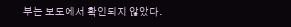부는 보도에서 확인되지 않았다.